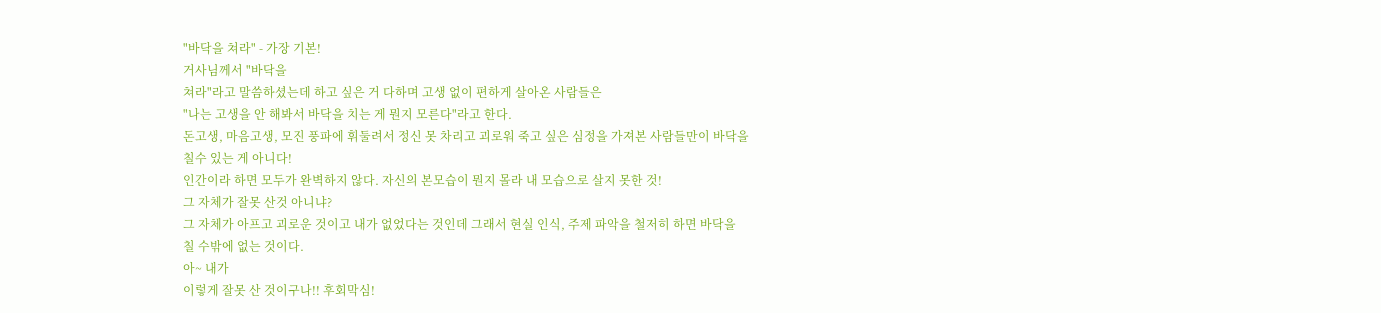"바닥을 쳐라" - 가장 기본!
거사님께서 "바닥을
쳐라"라고 말씀하셨는데 하고 싶은 거 다하며 고생 없이 편하게 살아온 사람들은
"나는 고생을 안 해봐서 바닥을 치는 게 뭔지 모른다"라고 한다.
돈고생, 마음고생, 모진 풍파에 휘둘려서 정신 못 차리고 괴로워 죽고 싶은 심정을 가져본 사람들만이 바닥을
칠수 있는 게 아니다!
인간이라 하면 모두가 완벽하지 않다. 자신의 본모습이 뭔지 몰라 내 모습으로 살지 못한 것!
그 자체가 잘못 산것 아니냐?
그 자체가 아프고 괴로운 것이고 내가 없었다는 것인데 그래서 현실 인식, 주제 파악을 철저히 하면 바닥을
칠 수밖에 없는 것이다.
아~ 내가
이렇게 잘못 산 것이구나!! 후회막심!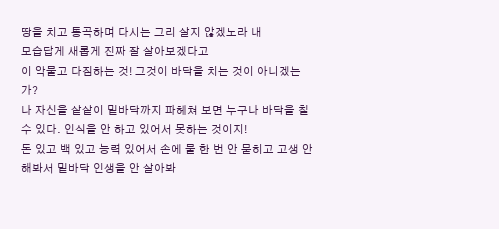땅을 치고 통곡하며 다시는 그리 살지 않겠노라 내
모습답게 새롭게 진짜 잘 살아보겠다고
이 악물고 다짐하는 것! 그것이 바닥을 치는 것이 아니겠는가?
나 자신을 샅샅이 밑바닥까지 파헤쳐 보면 누구나 바닥을 칠 수 있다. 인식을 안 하고 있어서 못하는 것이지!
돈 있고 백 있고 능력 있어서 손에 물 한 번 안 묻히고 고생 안 해봐서 밑바닥 인생을 안 살아봐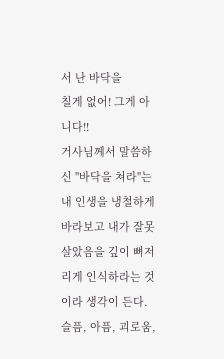서 난 바닥을
칠게 없어! 그게 아니다!!
거사님께서 말씀하신 "바닥을 쳐라"는
내 인생을 냉철하게 바라보고 내가 잘못 살았음을 깊이 뼈저리게 인식하라는 것이라 생각이 든다.
슬픔, 아픔, 괴로움,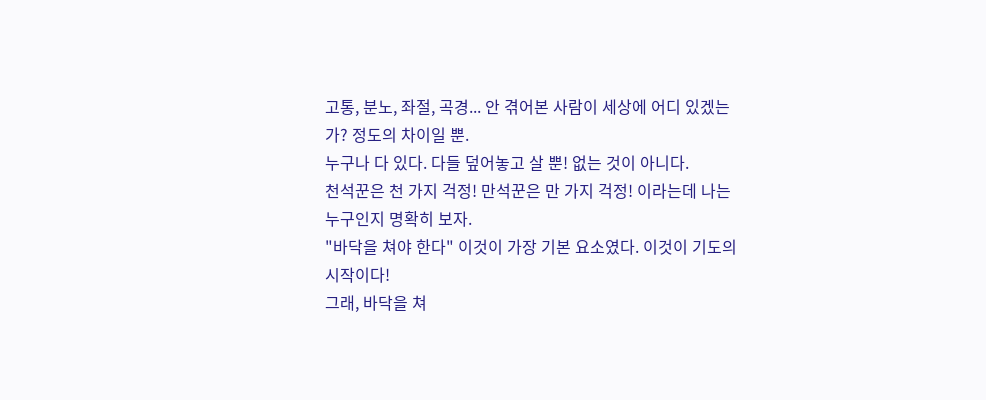고통, 분노, 좌절, 곡경... 안 겪어본 사람이 세상에 어디 있겠는가? 정도의 차이일 뿐.
누구나 다 있다. 다들 덮어놓고 살 뿐! 없는 것이 아니다.
천석꾼은 천 가지 걱정! 만석꾼은 만 가지 걱정! 이라는데 나는 누구인지 명확히 보자.
"바닥을 쳐야 한다" 이것이 가장 기본 요소였다. 이것이 기도의 시작이다!
그래, 바닥을 쳐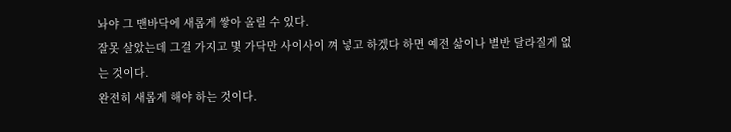놔야 그 맨바닥에 새롭게 쌓아 올릴 수 있다.
잘못 살았는데 그걸 가지고 몇 가닥만 사이사이 껴 넣고 하겠다 하면 예전 삶이나 별반 달라질게 없는 것이다.
완전히 새롭게 해야 하는 것이다.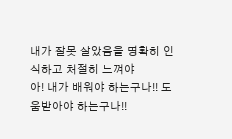내가 잘못 살았음을 명확히 인식하고 처절히 느껴야
아! 내가 배워야 하는구나!! 도움받아야 하는구나!!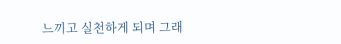느끼고 실천하게 되며 그래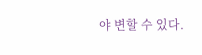야 변할 수 있다.